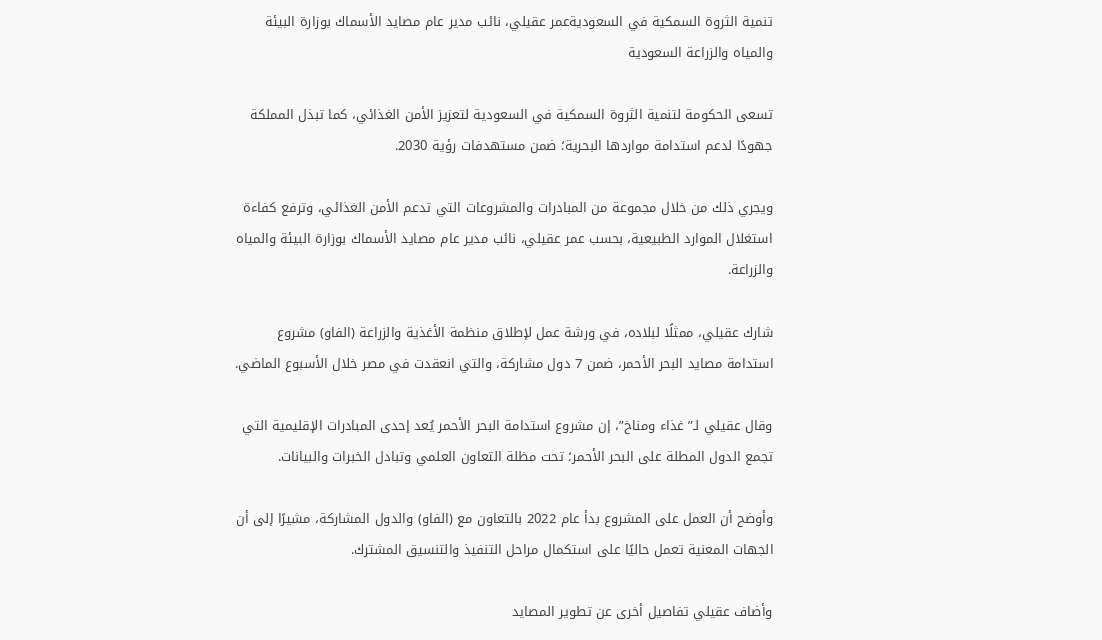تنمية الثروة السمكية في السعوديةعمر عقيلي، نائب مدير عام مصايد الأسماك بوزارة البيئة والمياه والزراعة السعودية

تسعى الحكومة لتنمية الثروة السمكية في السعودية لتعزيز الأمن الغذائي، كما تبذل المملكة جهودًا لدعم استدامة مواردها البحرية؛ ضمن مستهدفات رؤية 2030.

ويجري ذلك من خلال مجموعة من المبادرات والمشروعات التي تدعم الأمن الغذائي، وترفع كفاءة استغلال الموارد الطبيعية، بحسب عمر عقيلي، نائب مدير عام مصايد الأسماك بوزارة البيئة والمياه والزراعة.

شارك عقيلي، ممثلًا لبلاده، في ورشة عمل لإطلاق منظمة الأغذية والزراعة (الفاو) مشروع استدامة مصايد البحر الأحمر، ضمن 7 دول مشاركة، والتي انعقدت في مصر خلال الأسبوع الماضي.

وقال عقيلي لـ”غذاء ومناخ”، إن مشروع استدامة البحر الأحمر يُعد إحدى المبادرات الإقليمية التي تجمع الدول المطلة على البحر الأحمر؛ تحت مظلة التعاون العلمي وتبادل الخبرات والبيانات.

وأوضح أن العمل على المشروع بدأ عام 2022 بالتعاون مع (الفاو) والدول المشاركة، مشيرًا إلى أن الجهات المعنية تعمل حاليًا على استكمال مراحل التنفيذ والتنسيق المشترك.

وأضاف عقيلي تفاصيل أخرى عن تطوير المصايد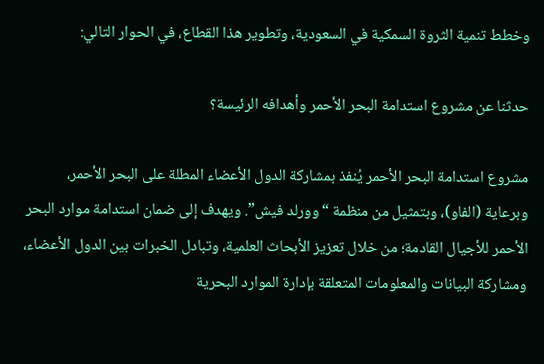وخطط تنمية الثروة السمكية في السعودية، وتطوير هذا القطاع، في الحوار التالي:

حدثنا عن مشروع استدامة البحر الأحمر وأهدافه الرئيسة؟

مشروع استدامة البحر الأحمر يُنفذ بمشاركة الدول الأعضاء المطلة على البحر الأحمر، وبرعاية (الفاو)، وبتمثيل من منظمة “وورلد فيش”. ويهدف إلى ضمان استدامة موارد البحر الأحمر للأجيال القادمة؛ من خلال تعزيز الأبحاث العلمية، وتبادل الخبرات بين الدول الأعضاء، ومشاركة البيانات والمعلومات المتعلقة بإدارة الموارد البحرية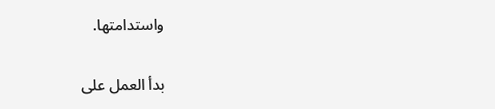واستدامتها.

بدأ العمل على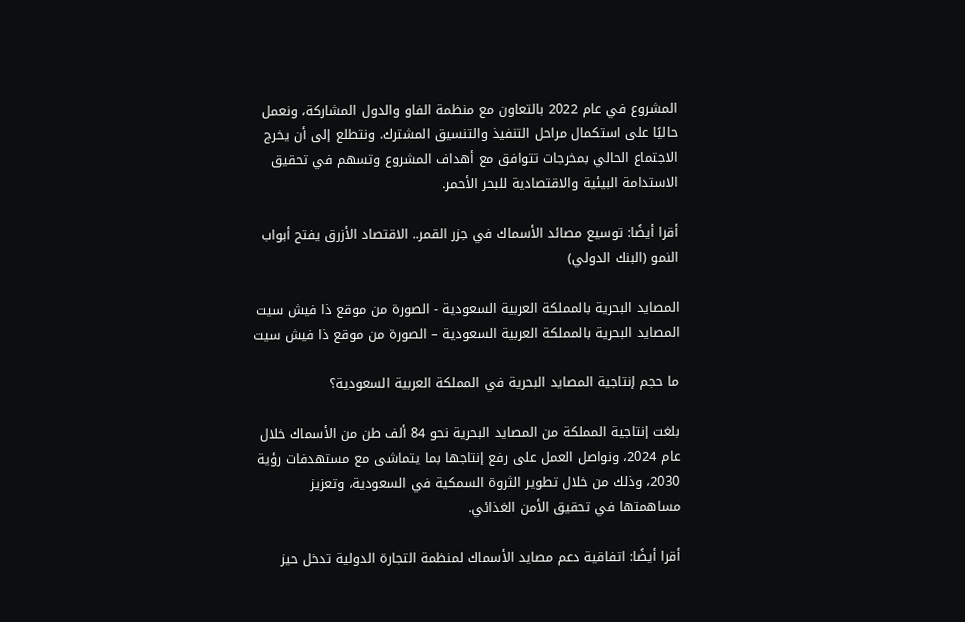المشروع في عام 2022 بالتعاون مع منظمة الفاو والدول المشاركة، ونعمل حاليًا على استكمال مراحل التنفيذ والتنسيق المشترك. ونتطلع إلى أن يخرج الاجتماع الحالي بمخرجات تتوافق مع أهداف المشروع وتسهم في تحقيق الاستدامة البيئية والاقتصادية للبحر الأحمر.

أقرا أيضًا: توسيع مصائد الأسماك في جزر القمر.. الاقتصاد الأزرق يفتح أبواب النمو (البنك الدولي)

المصايد البحرية بالمملكة العربية السعودية - الصورة من موقع ذا فيش سيت
المصايد البحرية بالمملكة العربية السعودية – الصورة من موقع ذا فيش سيت

ما حجم إنتاجية المصايد البحرية في المملكة العربية السعودية؟

بلغت إنتاجية المملكة من المصايد البحرية نحو 84 ألف طن من الأسماك خلال عام 2024، ونواصل العمل على رفع إنتاجها بما يتماشى مع مستهدفات رؤية 2030، وذلك من خلال تطوير الثروة السمكية في السعودية، وتعزيز مساهمتها في تحقيق الأمن الغذائي.

أقرا أيضًا: اتفاقية دعم مصايد الأسماك لمنظمة التجارة الدولية تدخل حيز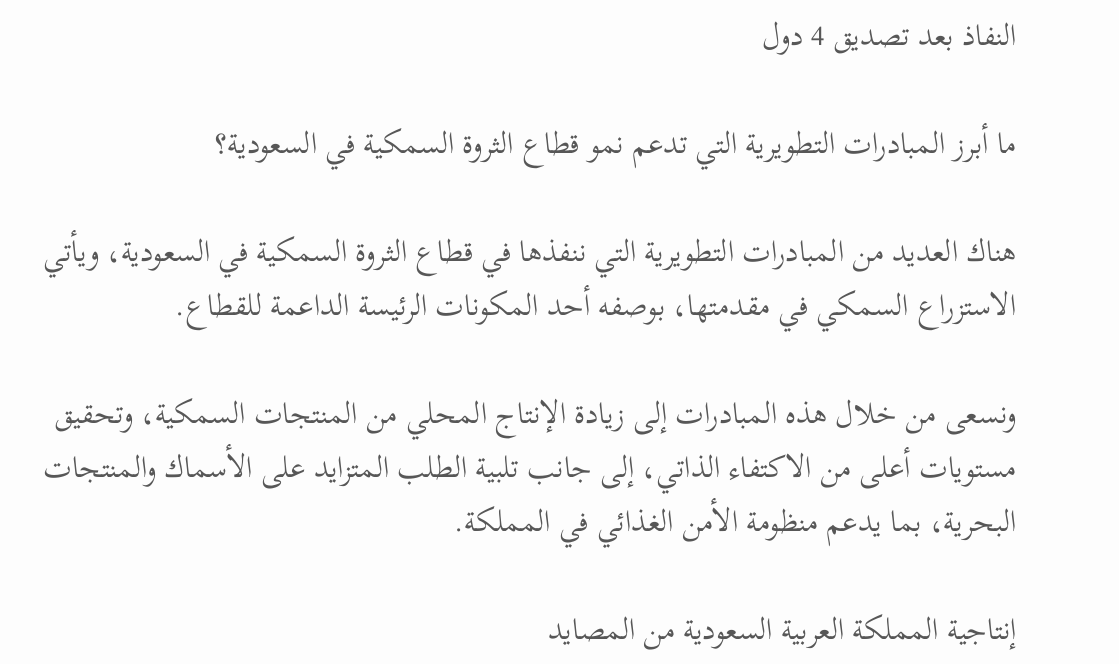النفاذ بعد تصديق 4 دول

ما أبرز المبادرات التطويرية التي تدعم نمو قطاع الثروة السمكية في السعودية؟

هناك العديد من المبادرات التطويرية التي ننفذها في قطاع الثروة السمكية في السعودية، ويأتي الاستزراع السمكي في مقدمتها، بوصفه أحد المكونات الرئيسة الداعمة للقطاع.

ونسعى من خلال هذه المبادرات إلى زيادة الإنتاج المحلي من المنتجات السمكية، وتحقيق مستويات أعلى من الاكتفاء الذاتي، إلى جانب تلبية الطلب المتزايد على الأسماك والمنتجات البحرية، بما يدعم منظومة الأمن الغذائي في المملكة.

إنتاجية المملكة العربية السعودية من المصايد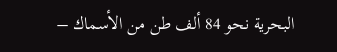البحرية نحو 84 ألف طن من الأسماك –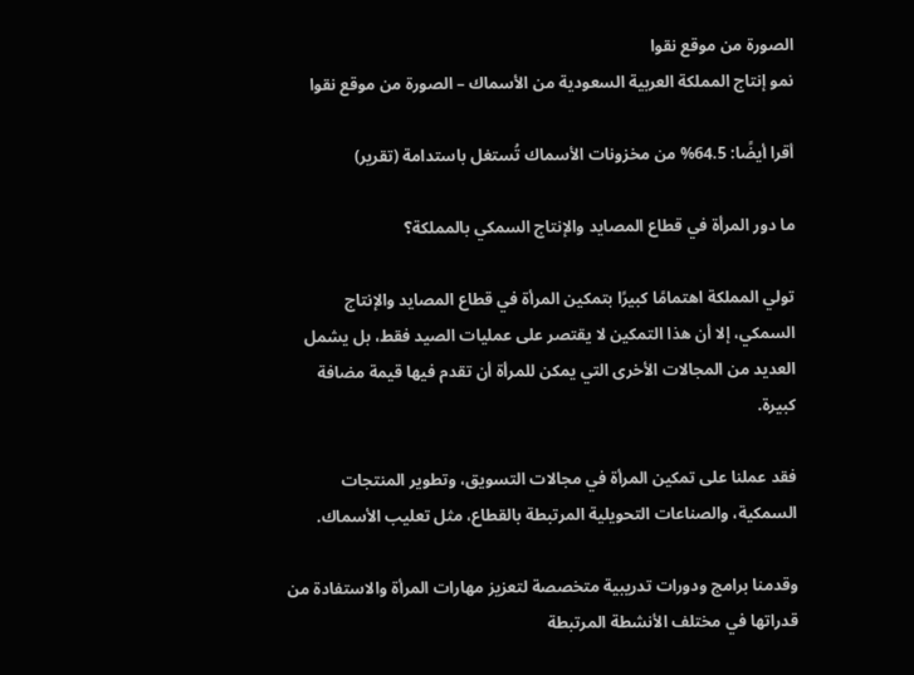الصورة من موقع نقوا
نمو إنتاج المملكة العربية السعودية من الأسماك – الصورة من موقع نقوا

أقرا أيضًا: 64.5% من مخزونات الأسماك تُستغل باستدامة (تقرير)

ما دور المرأة في قطاع المصايد والإنتاج السمكي بالمملكة؟

تولي المملكة اهتمامًا كبيرًا بتمكين المرأة في قطاع المصايد والإنتاج السمكي، إلا أن هذا التمكين لا يقتصر على عمليات الصيد فقط، بل يشمل العديد من المجالات الأخرى التي يمكن للمرأة أن تقدم فيها قيمة مضافة كبيرة.

فقد عملنا على تمكين المرأة في مجالات التسويق، وتطوير المنتجات السمكية، والصناعات التحويلية المرتبطة بالقطاع، مثل تعليب الأسماك.

وقدمنا برامج ودورات تدريبية متخصصة لتعزيز مهارات المرأة والاستفادة من قدراتها في مختلف الأنشطة المرتبطة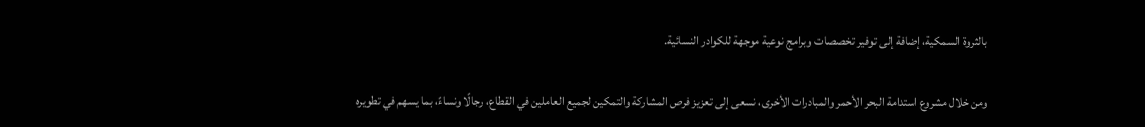بالثروة السمكية، إضافة إلى توفير تخصصات وبرامج نوعية موجهة للكوادر النسائية.

ومن خلال مشروع استدامة البحر الأحمر والمبادرات الأخرى، نسعى إلى تعزيز فرص المشاركة والتمكين لجميع العاملين في القطاع، رجالًا ونساءً، بما يسهم في تطويره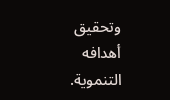وتحقيق أهدافه التنموية.